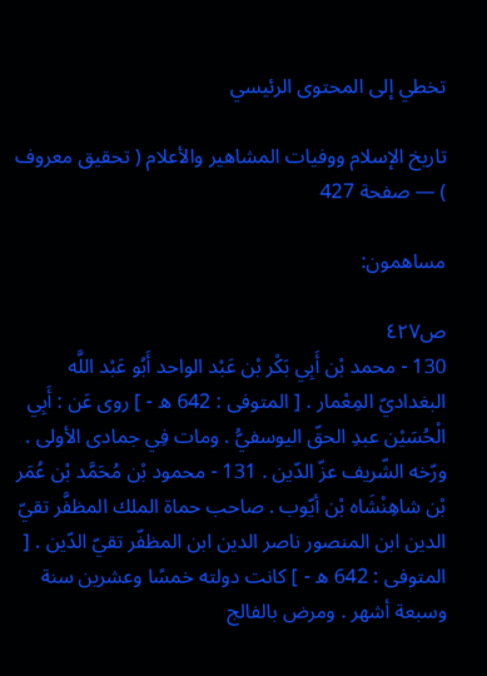تخطي إلى المحتوى الرئيسي

تاريخ الإسلام ووفيات المشاهير والأعلام ( تحقيق معروف ) — صفحة 427

مساهمون:

ص٤٢٧
130 - محمد بْن أَبِي بَكْر بْن عَبْد الواحد أَبُو عَبْد اللَّه البغداديّ المِعْمار . [ المتوفى : 642 ه - ] روى عَن : أَبِي الْحُسَيْن عبدِ الحقّ اليوسفيُّ . ومات فِي جمادى الأولى . ورّخه الشّريف عزّ الدّين . 131 - محمود بْن مُحَمَّد بْن عُمَر بْن شاهِنْشَاه بْن أيّوب . صاحب حماة الملك المظفَّر تقيّ الدين ابن المنصور ناصر الدين ابن المظفّر تقيّ الدّين . [ المتوفى : 642 ه - ] كانت دولته خمسًا وعشرين سنة وسبعة أشهر . ومرض بالفالج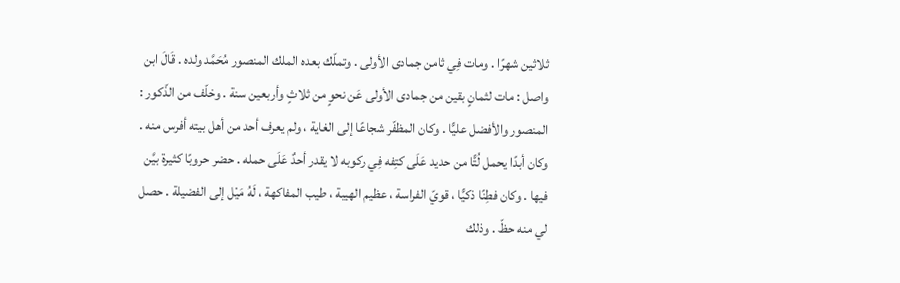ثلاثين شهرًا . ومات فِي ثامن جمادى الأولى . وتملّك بعده الملك المنصور مُحَمَّد ولده . قَالَ ابن واصل : مات لثمانٍ بقين من جمادى الأولى عَن نحوٍ من ثلاثٍ وأربعين سنة . وخلّف من الذّكور : المنصور والأفضل عليًّا . وكان المظفّر شجاعًا إلى الغاية ، ولم يعرف أحد من أهل بيته أفرس منه . وكان أبدًا يحمل لُتًّا من حديد عَلَى كتِفه فِي ركوبه لا يقدر أحدٌ عَلَى حمله . حضر حروبًا كثيرة بيَّن فيها . وكان فطِنًا ذكيًّا ، قويّ الفراسة ، عظيم الهيبة ، طيب المفاكهة ، لَهُ مَيْل إلى الفضيلة . حصل لي منه حظّ . وذلك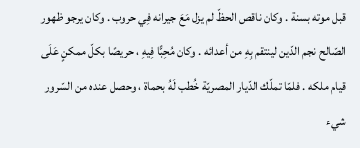قبل موته بسنة . وكان ناقص الحظّ لم يزل مَعَ جيرانه فِي حروب . وكان يرجو ظهور الصّالح نجم الدّين لينتقم بِهِ من أعدائه . وكان مُحِبًّا فِيهِ ، حريصًا بكلّ ممكنٍ عَلَى قيام ملكه . فلمّا تملّك الدّيار المصريّة خُطب لَهُ بحماة ، وحصل عنده من السّرور شيء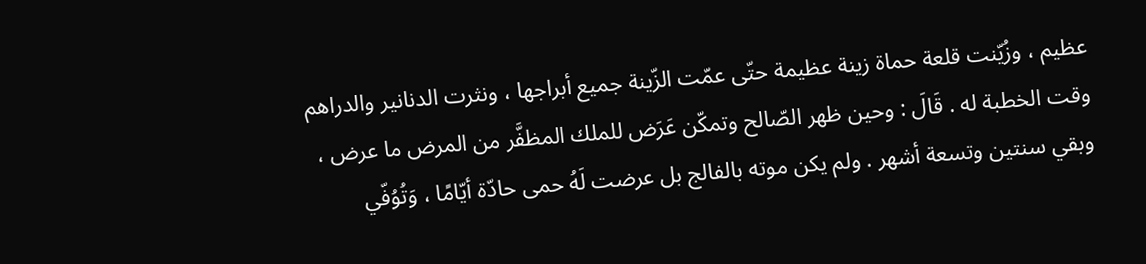عظيم ، وزُيّنت قلعة حماة زينة عظيمة حتّى عمّت الزّينة جميع أبراجها ، ونثرت الدنانير والدراهم وقت الخطبة له . قَالَ : وحين ظهر الصّالح وتمكّن عَرَض للملك المظفَّر من المرض ما عرض ، وبقي سنتين وتسعة أشهر . ولم يكن موته بالفالج بل عرضت لَهُ حمى حادّة أيّامًا ، وَتُوُفّي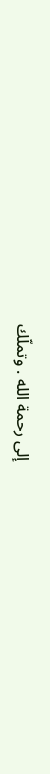إلى رحمة الله . وتملّك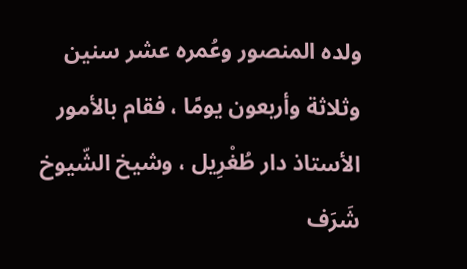ولده المنصور وعُمره عشر سنين وثلاثة وأربعون يومًا ، فقام بالأمور الأستاذ دار طُغْرِيل ، وشيخ الشّيوخ شَرَف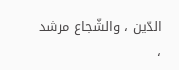الدّين ، والشّجاع مرشد ،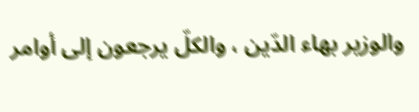والوزير بهاء الدّين ، والكلّ يرجعون إلى أوامر